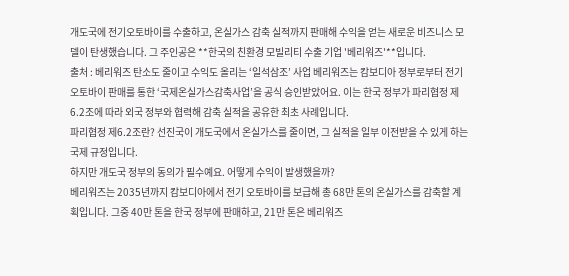개도국에 전기오토바이를 수출하고, 온실가스 감축 실적까지 판매해 수익을 얻는 새로운 비즈니스 모델이 탄생했습니다. 그 주인공은 **한국의 친환경 모빌리티 수출 기업 '베리워즈'**입니다.
출처 : 베리워즈 탄소도 줄이고 수익도 올리는 ‘일석삼조’ 사업 베리워즈는 캄보디아 정부로부터 전기오토바이 판매를 통한 ‘국제온실가스감축사업’을 공식 승인받았어요. 이는 한국 정부가 파리협정 제6.2조에 따라 외국 정부와 협력해 감축 실적을 공유한 최초 사례입니다.
파리협정 제6.2조란? 선진국이 개도국에서 온실가스를 줄이면, 그 실적을 일부 이전받을 수 있게 하는 국제 규정입니다.
하지만 개도국 정부의 동의가 필수예요. 어떻게 수익이 발생했을까?
베리워즈는 2035년까지 캄보디아에서 전기 오토바이를 보급해 총 68만 톤의 온실가스를 감축할 계획입니다. 그중 40만 톤을 한국 정부에 판매하고, 21만 톤은 베리워즈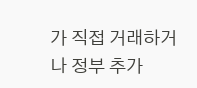가 직접 거래하거나 정부 추가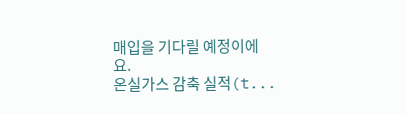매입을 기다릴 예정이에요.
온실가스 감축 실적(t...